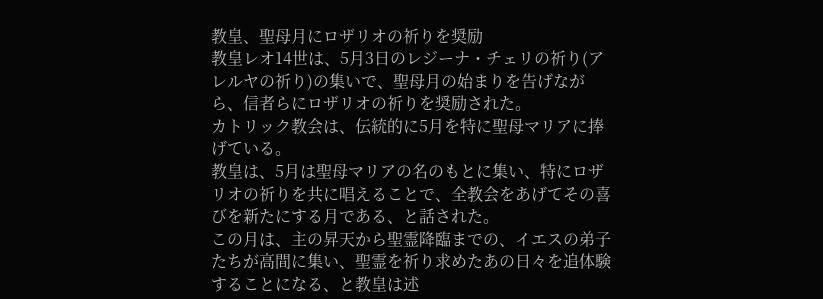教皇、聖母月にロザリオの祈りを奨励
教皇レオ14世は、5月3日のレジーナ・チェリの祈り(アレルヤの祈り)の集いで、聖母月の始まりを告げながら、信者らにロザリオの祈りを奨励された。
カトリック教会は、伝統的に5月を特に聖母マリアに捧げている。
教皇は、5月は聖母マリアの名のもとに集い、特にロザリオの祈りを共に唱えることで、全教会をあげてその喜びを新たにする月である、と話された。
この月は、主の昇天から聖霊降臨までの、イエスの弟子たちが高間に集い、聖霊を祈り求めたあの日々を追体験することになる、と教皇は述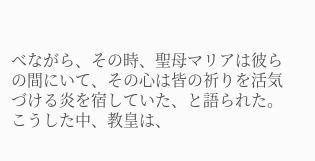べながら、その時、聖母マリアは彼らの間にいて、その心は皆の祈りを活気づける炎を宿していた、と語られた。
こうした中、教皇は、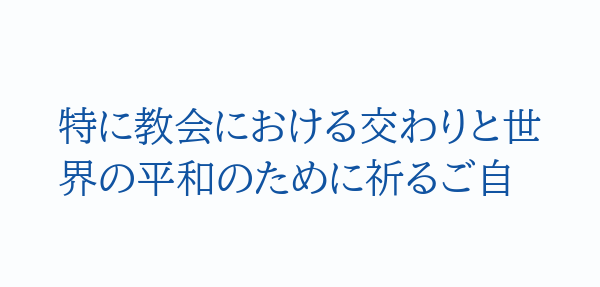特に教会における交わりと世界の平和のために祈るご自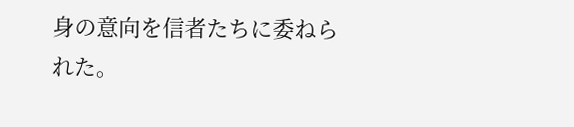身の意向を信者たちに委ねられた。